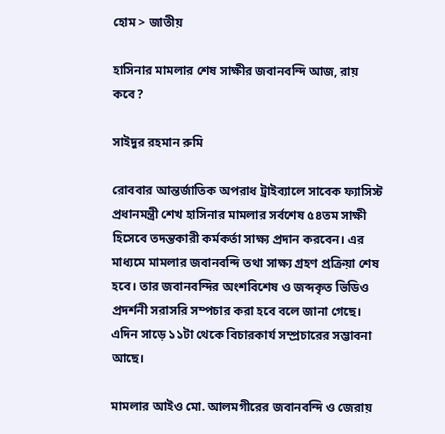হোম > জাতীয়

হাসিনার মামলার শেষ সাক্ষীর জবানবন্দি আজ, রায় কবে?

সাইদুর রহমান রুমি

রোববার আন্তর্জাতিক অপরাধ ট্রাইব্যালে সাবেক ফ্যাসিস্ট প্রধানমন্ত্রী শেখ হাসিনার মামলার সর্বশেষ ৫৪তম সাক্ষী হিসেবে তদন্তকারী কর্মকর্তা সাক্ষ্য প্রদান করবেন। এর মাধ্যমে মামলার জবানবন্দি তথা সাক্ষ্য গ্রহণ প্রক্রিয়া শেষ হবে। তার জবানবন্দির অংশবিশেষ ও জব্দকৃত ভিডিও প্রদর্শনী সরাসরি সম্পচার করা হবে বলে জানা গেছে। এদিন সাড়ে ১১টা থেকে বিচারকার্য সম্প্রচারের সম্ভাবনা আছে।

মামলার আইও মো. আলমগীরের জবানবন্দি ও জেরায়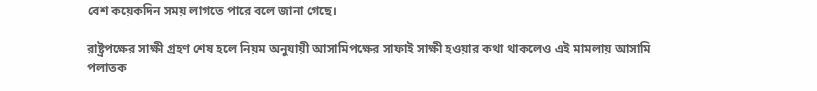বেশ কয়েকদিন সময় লাগতে পারে বলে জানা গেছে।

রাষ্ট্রপক্ষের সাক্ষী গ্রহণ শেষ হলে নিয়ম অনুযায়ী আসামিপক্ষের সাফাই সাক্ষী হওয়ার কথা থাকলেও এই মামলায় আসামি পলাতক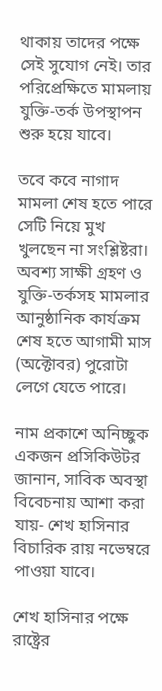থাকায় তাদের পক্ষে সেই সুযোগ নেই। তার পরিপ্রেক্ষিতে মামলায় যুক্তি-তর্ক উপস্থাপন শুরু হয়ে যাবে।

তবে কবে নাগাদ মামলা শেষ হতে পারে সেটি নিয়ে মুখ খুলছেন না সংশ্লিষ্টরা। অবশ্য সাক্ষী গ্রহণ ও যুক্তি-তর্কসহ মামলার আনুষ্ঠানিক কার্যক্রম শেষ হতে আগামী মাস (অক্টোবর) পুরোটা লেগে যেতে পারে।

নাম প্রকাশে অনিচ্ছুক একজন প্রসিকিউটর জানান, সাবিক অবস্থা বিবেচনায় আশা করা যায়- শেখ হাসিনার বিচারিক রায় নভেম্বরে পাওয়া যাবে।

শেখ হাসিনার পক্ষে রাষ্ট্রের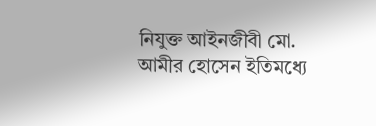নিযুক্ত আইনজীবী মো. আমীর হোসেন ইতিমধ্যে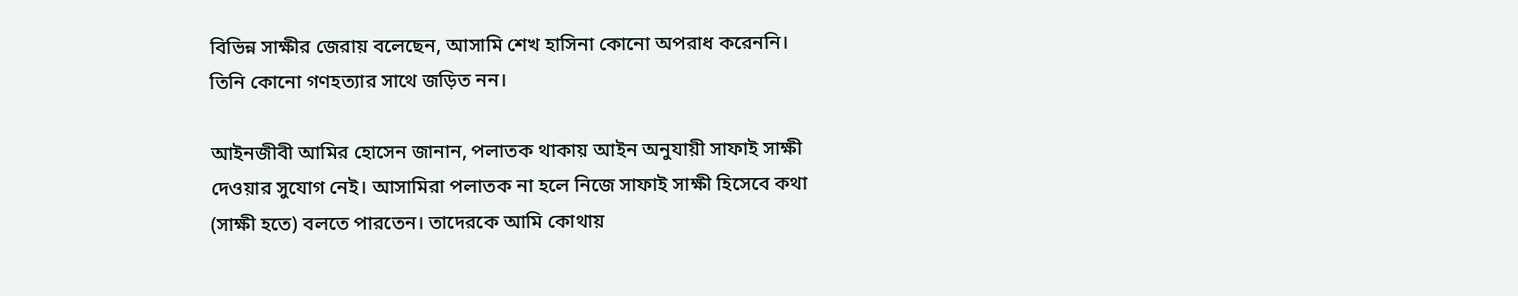বিভিন্ন সাক্ষীর জেরায় বলেছেন, আসামি শেখ হাসিনা কোনো অপরাধ করেননি। তিনি কোনো গণহত্যার সাথে জড়িত নন।

আইনজীবী আমির হোসেন জানান, পলাতক থাকায় আইন অনুযায়ী সাফাই সাক্ষী দেওয়ার সুযোগ নেই। আসামিরা পলাতক না হলে নিজে সাফাই সাক্ষী হিসেবে কথা (সাক্ষী হতে) বলতে পারতেন। তাদেরকে আমি কোথায়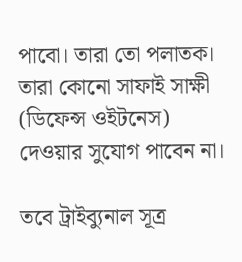পাবো। তারা তো পলাতক। তারা কোনো সাফাই সাক্ষী (ডিফেন্স ওইটনেস) দেওয়ার সুযোগ পাবেন না।

তবে ট্রাইব্যুনাল সূত্র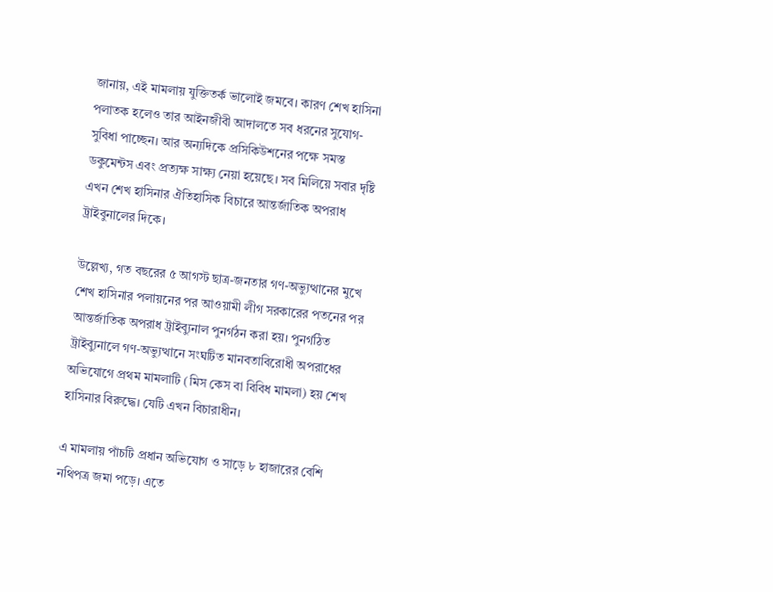জানায়, এই মামলায় যুক্তিতর্ক ভালোই জমবে। কারণ শেখ হাসিনা পলাতক হলেও তার আইনজীবী আদালতে সব ধরনের সুযোগ-সুবিধা পাচ্ছেন। আর অন্যদিকে প্রসিকিউশনের পক্ষে সমস্ত ডকুমেন্টস এবং প্রত্যক্ষ সাক্ষ্য নেয়া হয়েছে। সব মিলিয়ে সবার দৃষ্টি এখন শেখ হাসিনার ঐতিহাসিক বিচারে আন্তর্জাতিক অপরাধ ট্রাইবুনালের দিকে।

উল্লেখ্য, গত বছরের ৫ আগস্ট ছাত্র-জনতার গণ-অভ্যুত্থানের মুখে শেখ হাসিনার পলায়নের পর আওয়ামী লীগ সরকারের পতনের পর আন্তর্জাতিক অপরাধ ট্রাইব্যুনাল পুনর্গঠন করা হয়। পুনর্গঠিত ট্রাইব্যুনালে গণ-অভ্যুত্থানে সংঘটিত মানবতাবিরোধী অপরাধের অভিযোগে প্রথম মামলাটি (মিস কেস বা বিবিধ মামলা) হয় শেখ হাসিনার বিরুদ্ধে। যেটি এখন বিচারাধীন।

এ মামলায় পাঁচটি প্রধান অভিযোগ ও সাড়ে ৮ হাজারের বেশি নথিপত্র জমা পড়ে। এতে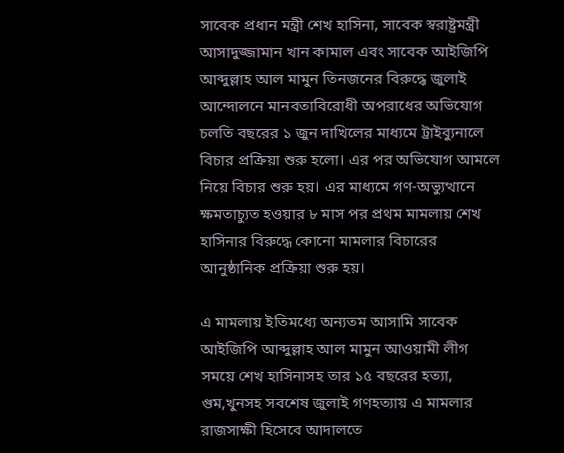সাবেক প্রধান মন্ত্রী শেখ হাসিনা, সাবেক স্বরাষ্ট্রমন্ত্রী আসাদুজ্জামান খান কামাল এবং সাবেক আইজিপি আব্দুল্লাহ আল মামুন তিনজনের বিরুদ্ধে জুলাই আন্দোলনে মানবতাবিরোধী অপরাধের অভিযোগ চলতি বছরের ১ জুন দাখিলের মাধ্যমে ট্রাইব্যুনালে বিচার প্রক্রিয়া শুরু হলো। এর পর অভিযোগ আমলে নিয়ে বিচার শুরু হয়। এর মাধ্যমে গণ-অভ্যুত্থানে ক্ষমতাচ্যুত হওয়ার ৮ মাস পর প্রথম মামলায় শেখ হাসিনার বিরুদ্ধে কোনো মামলার বিচারের আনুষ্ঠানিক প্রক্রিয়া শুরু হয়।

এ মামলায় ইতিমধ্যে অন্যতম আসামি সাবেক আইজিপি আব্দুল্লাহ আল মামুন আওয়ামী লীগ সময়ে শেখ হাসিনাসহ তার ১৫ বছরের হত্যা, গুম,খুনসহ সবশেষ জুলাই গণহত্যায় এ মামলার রাজসাক্ষী হিসেবে আদালতে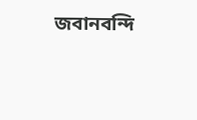জবানবন্দি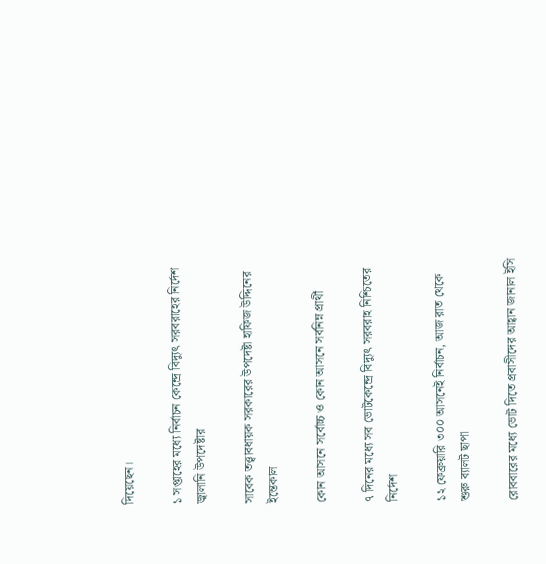দিয়েছেন।

১ সপ্তাহের মধ্যে নির্বাচন কেন্দ্রে বিদ্যুৎ সরবরাহের নির্দেশ জ্বালানি উপদেষ্টার

সাবেক তত্ত্বাবধায়ক সরকারের উপদেষ্টা হাফিজ উদ্দিনের ইন্তেকাল

কোন আসনে সর্বোচ্চ ও কোন আসনে সর্বনিম্ন প্রার্থী

৭ দিনের মধ্যে সব ভোটকেন্দ্রে বিদ্যুৎ সরবরাহ নিশ্চিতের নির্দেশ

১২ ফেব্রুয়ারি ৩০০ আসনেই নির্বাচন, আজ রাত থেকে শুরু ব্যালট ছাপা

রোববারের মধ্যে ভোট দিতে প্রবাসীদের আহ্বান জানাল ইসি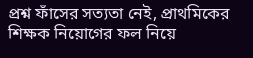প্রশ্ন ফাঁসের সত্যতা নেই, প্রাথমিকের শিক্ষক নিয়োগের ফল নিয়ে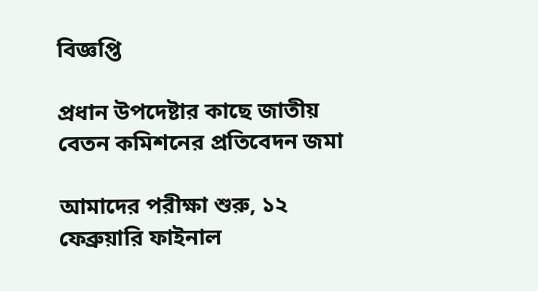বিজ্ঞপ্তি

প্রধান উপদেষ্টার কাছে জাতীয় বেতন কমিশনের প্রতিবেদন জমা

আমাদের পরীক্ষা শুরু, ১২ ফেব্রুয়ারি ফাইনাল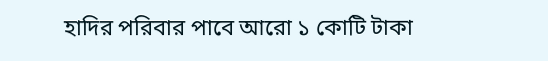হাদির পরিবার পাবে আরো ১ কোটি টাকা